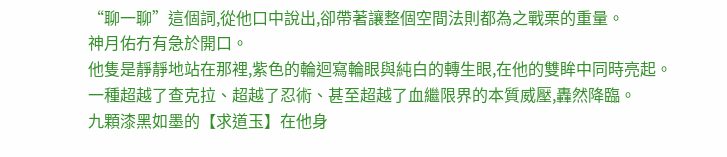“聊一聊”這個詞,從他口中說出,卻帶著讓整個空間法則都為之戰栗的重量。
神月佑冇有急於開口。
他隻是靜靜地站在那裡,紫色的輪迴寫輪眼與純白的轉生眼,在他的雙眸中同時亮起。
一種超越了查克拉、超越了忍術、甚至超越了血繼限界的本質威壓,轟然降臨。
九顆漆黑如墨的【求道玉】在他身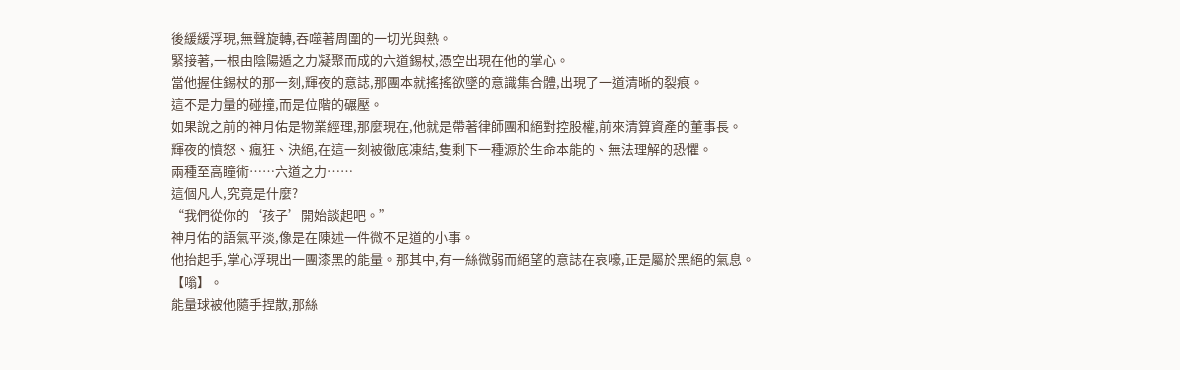後緩緩浮現,無聲旋轉,吞噬著周圍的一切光與熱。
緊接著,一根由陰陽遁之力凝聚而成的六道錫杖,憑空出現在他的掌心。
當他握住錫杖的那一刻,輝夜的意誌,那團本就搖搖欲墜的意識集合體,出現了一道清晰的裂痕。
這不是力量的碰撞,而是位階的碾壓。
如果說之前的神月佑是物業經理,那麼現在,他就是帶著律師團和絕對控股權,前來清算資產的董事長。
輝夜的憤怒、瘋狂、決絕,在這一刻被徹底凍結,隻剩下一種源於生命本能的、無法理解的恐懼。
兩種至高瞳術……六道之力……
這個凡人,究竟是什麼?
“我們從你的‘孩子’開始談起吧。”
神月佑的語氣平淡,像是在陳述一件微不足道的小事。
他抬起手,掌心浮現出一團漆黑的能量。那其中,有一絲微弱而絕望的意誌在哀嚎,正是屬於黑絕的氣息。
【嗡】。
能量球被他隨手捏散,那絲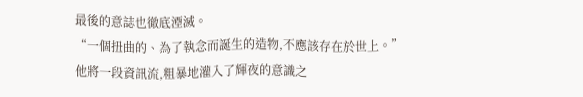最後的意誌也徹底湮滅。
“一個扭曲的、為了執念而誕生的造物,不應該存在於世上。”
他將一段資訊流,粗暴地灌入了輝夜的意識之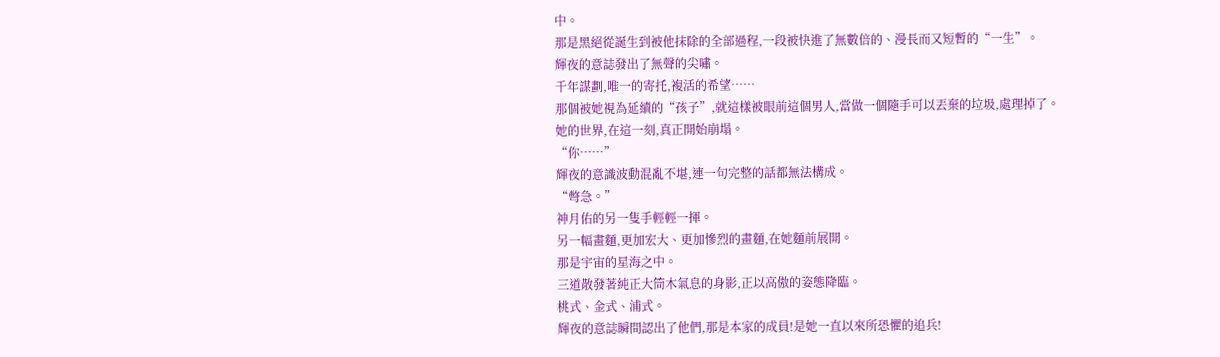中。
那是黑絕從誕生到被他抹除的全部過程,一段被快進了無數倍的、漫長而又短暫的“一生”。
輝夜的意誌發出了無聲的尖嘯。
千年謀劃,唯一的寄托,複活的希望……
那個被她視為延續的“孩子”,就這樣被眼前這個男人,當做一個隨手可以丟棄的垃圾,處理掉了。
她的世界,在這一刻,真正開始崩塌。
“你……”
輝夜的意識波動混亂不堪,連一句完整的話都無法構成。
“彆急。”
神月佑的另一隻手輕輕一揮。
另一幅畫麵,更加宏大、更加慘烈的畫麵,在她麵前展開。
那是宇宙的星海之中。
三道散發著純正大筒木氣息的身影,正以高傲的姿態降臨。
桃式、金式、浦式。
輝夜的意誌瞬間認出了他們,那是本家的成員!是她一直以來所恐懼的追兵!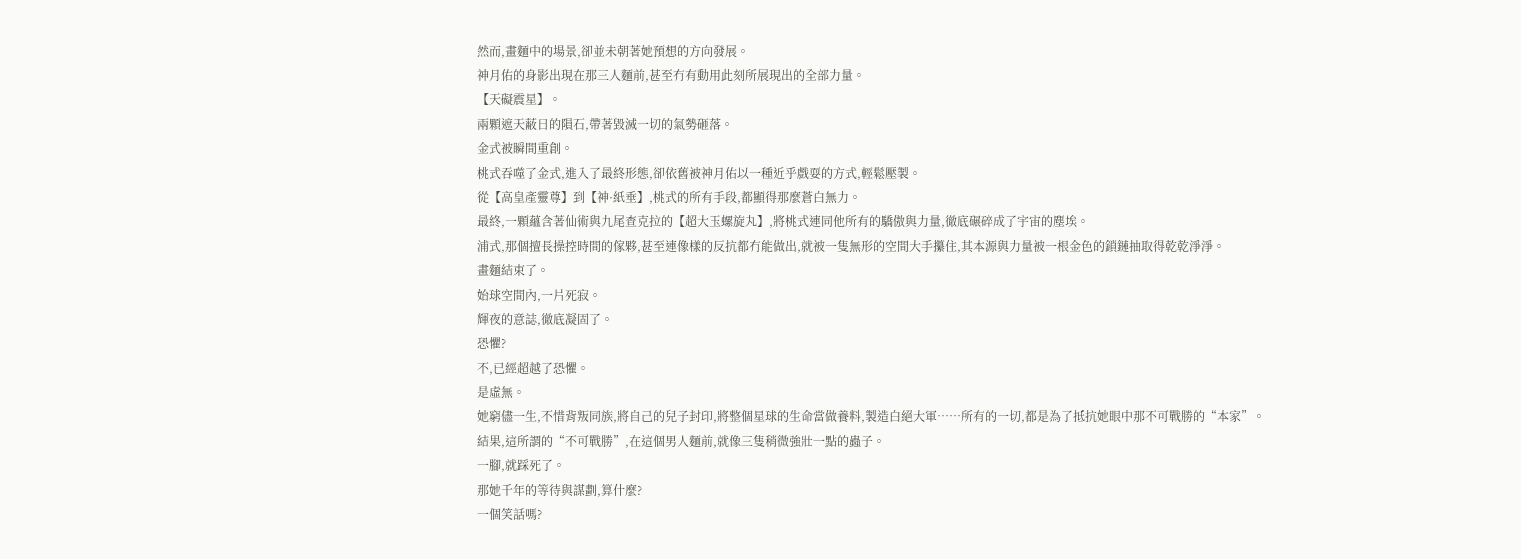然而,畫麵中的場景,卻並未朝著她預想的方向發展。
神月佑的身影出現在那三人麵前,甚至冇有動用此刻所展現出的全部力量。
【天礙震星】。
兩顆遮天蔽日的隕石,帶著毀滅一切的氣勢砸落。
金式被瞬間重創。
桃式吞噬了金式,進入了最終形態,卻依舊被神月佑以一種近乎戲耍的方式,輕鬆壓製。
從【高皇產靈尊】到【神·紙垂】,桃式的所有手段,都顯得那麼蒼白無力。
最終,一顆蘊含著仙術與九尾查克拉的【超大玉螺旋丸】,將桃式連同他所有的驕傲與力量,徹底碾碎成了宇宙的塵埃。
浦式,那個擅長操控時間的傢夥,甚至連像樣的反抗都冇能做出,就被一隻無形的空間大手攥住,其本源與力量被一根金色的鎖鏈抽取得乾乾淨淨。
畫麵結束了。
始球空間內,一片死寂。
輝夜的意誌,徹底凝固了。
恐懼?
不,已經超越了恐懼。
是虛無。
她窮儘一生,不惜背叛同族,將自己的兒子封印,將整個星球的生命當做養料,製造白絕大軍……所有的一切,都是為了抵抗她眼中那不可戰勝的“本家”。
結果,這所謂的“不可戰勝”,在這個男人麵前,就像三隻稍微強壯一點的蟲子。
一腳,就踩死了。
那她千年的等待與謀劃,算什麼?
一個笑話嗎?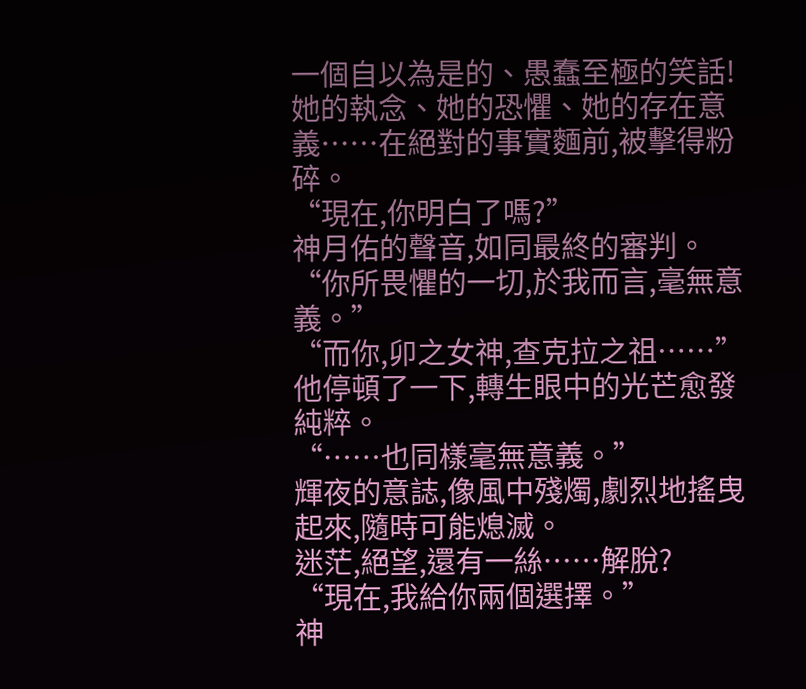一個自以為是的、愚蠢至極的笑話!
她的執念、她的恐懼、她的存在意義……在絕對的事實麵前,被擊得粉碎。
“現在,你明白了嗎?”
神月佑的聲音,如同最終的審判。
“你所畏懼的一切,於我而言,毫無意義。”
“而你,卯之女神,查克拉之祖……”
他停頓了一下,轉生眼中的光芒愈發純粹。
“……也同樣毫無意義。”
輝夜的意誌,像風中殘燭,劇烈地搖曳起來,隨時可能熄滅。
迷茫,絕望,還有一絲……解脫?
“現在,我給你兩個選擇。”
神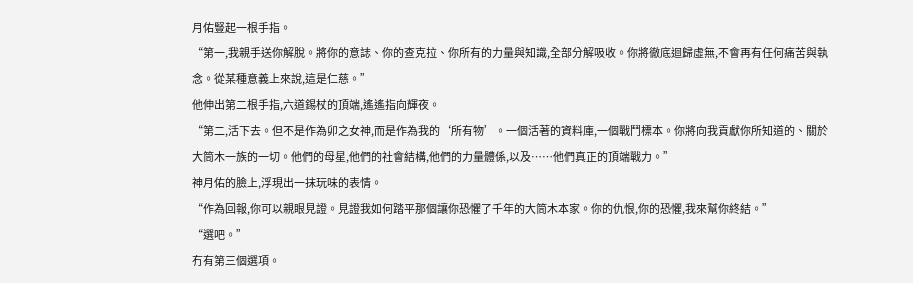月佑豎起一根手指。
“第一,我親手送你解脫。將你的意誌、你的查克拉、你所有的力量與知識,全部分解吸收。你將徹底迴歸虛無,不會再有任何痛苦與執念。從某種意義上來說,這是仁慈。”
他伸出第二根手指,六道錫杖的頂端,遙遙指向輝夜。
“第二,活下去。但不是作為卯之女神,而是作為我的‘所有物’。一個活著的資料庫,一個戰鬥標本。你將向我貢獻你所知道的、關於大筒木一族的一切。他們的母星,他們的社會結構,他們的力量體係,以及……他們真正的頂端戰力。”
神月佑的臉上,浮現出一抹玩味的表情。
“作為回報,你可以親眼見證。見證我如何踏平那個讓你恐懼了千年的大筒木本家。你的仇恨,你的恐懼,我來幫你終結。”
“選吧。”
冇有第三個選項。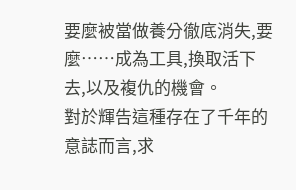要麼被當做養分徹底消失,要麼……成為工具,換取活下去,以及複仇的機會。
對於輝告這種存在了千年的意誌而言,求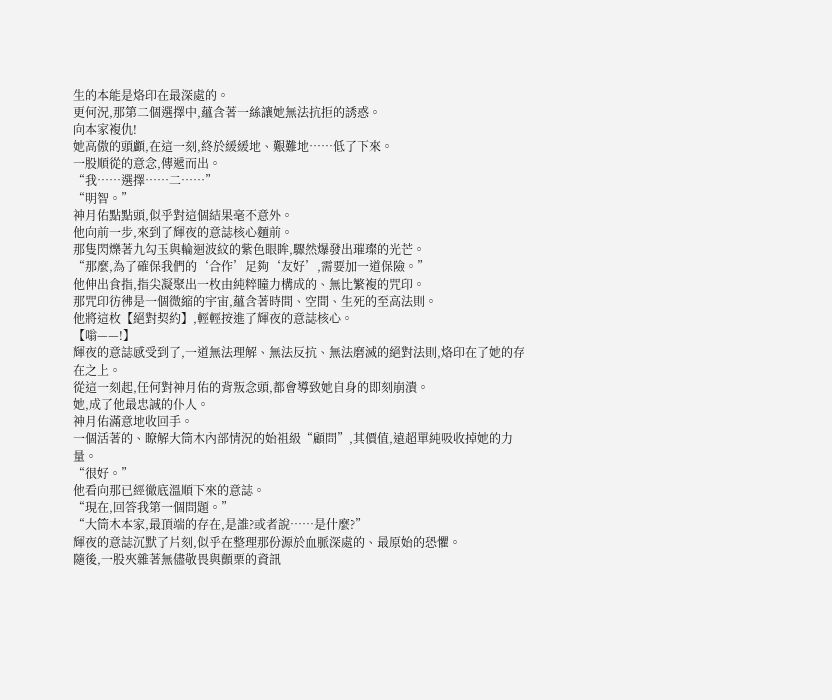生的本能是烙印在最深處的。
更何況,那第二個選擇中,蘊含著一絲讓她無法抗拒的誘惑。
向本家複仇!
她高傲的頭顱,在這一刻,終於緩緩地、艱難地……低了下來。
一股順從的意念,傳遞而出。
“我……選擇……二……”
“明智。”
神月佑點點頭,似乎對這個結果毫不意外。
他向前一步,來到了輝夜的意誌核心麵前。
那隻閃爍著九勾玉與輪迴波紋的紫色眼眸,驟然爆發出璀璨的光芒。
“那麼,為了確保我們的‘合作’足夠‘友好’,需要加一道保險。”
他伸出食指,指尖凝聚出一枚由純粹瞳力構成的、無比繁複的咒印。
那咒印彷彿是一個微縮的宇宙,蘊含著時間、空間、生死的至高法則。
他將這枚【絕對契約】,輕輕按進了輝夜的意誌核心。
【嗡——!】
輝夜的意誌感受到了,一道無法理解、無法反抗、無法磨滅的絕對法則,烙印在了她的存在之上。
從這一刻起,任何對神月佑的背叛念頭,都會導致她自身的即刻崩潰。
她,成了他最忠誠的仆人。
神月佑滿意地收回手。
一個活著的、瞭解大筒木內部情況的始祖級“顧問”,其價值,遠超單純吸收掉她的力量。
“很好。”
他看向那已經徹底溫順下來的意誌。
“現在,回答我第一個問題。”
“大筒木本家,最頂端的存在,是誰?或者說……是什麼?”
輝夜的意誌沉默了片刻,似乎在整理那份源於血脈深處的、最原始的恐懼。
隨後,一股夾雜著無儘敬畏與顫栗的資訊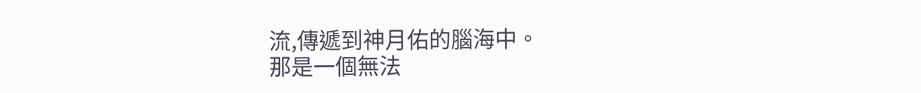流,傳遞到神月佑的腦海中。
那是一個無法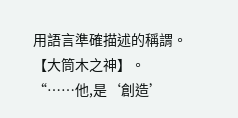用語言準確描述的稱謂。
【大筒木之神】。
“……他,是‘創造’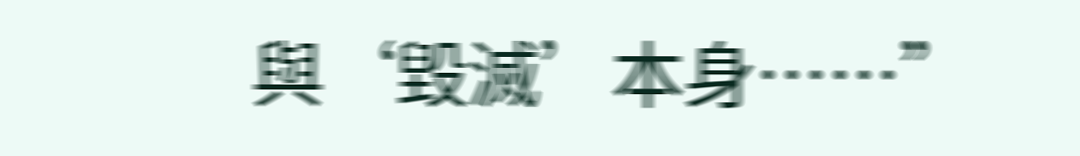與‘毀滅’本身……”